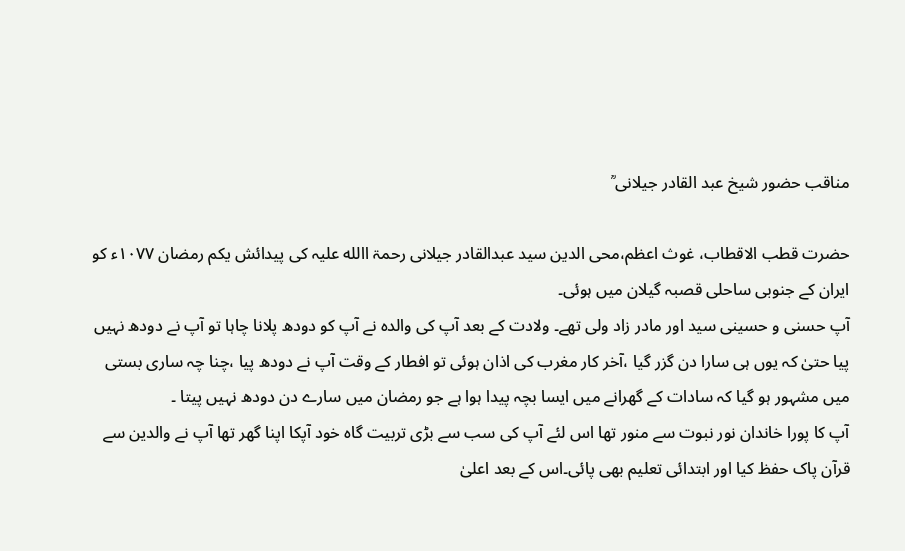مناقب حضور شیخ عبد القادر جیلانی ؒ

حضرت قطب الاقطاب، غوث اعظم،محی الدین سید عبدالقادر جیلانی رحمۃ االله علیہ کی پیدائش یکم رمضان ۱۰۷۷ء کو ایران کے جنوبی ساحلی قصبہ گیلان میں ہوئی۔
آپ حسنی و حسینی سید اور مادر زاد ولی تھے۔ ولادت کے بعد آپ کی والدہ نے آپ کو دودھ پلانا چاہا تو آپ نے دودھ نہیں پیا حتیٰ کہ یوں ہی سارا دن گزر گیا ،آخر کار مغرب کی اذان ہوئی تو افطار کے وقت آپ نے دودھ پیا ،چنا چہ ساری بستی میں مشہور ہو گیا کہ سادات کے گھرانے میں ایسا بچہ پیدا ہوا ہے جو رمضان میں سارے دن دودھ نہیں پیتا ۔
آپ کا پورا خاندان نور نبوت سے منور تھا اس لئے آپ کی سب سے بڑی تربیت گاہ خود آپکا اپنا گھر تھا آپ نے والدین سے قرآن پاک حفظ کیا اور ابتدائی تعلیم بھی پائی۔اس کے بعد اعلیٰ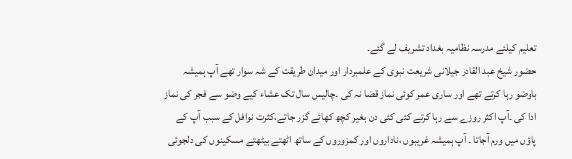تعلیم کیلئے مدرسہ نظامیہ بغداد تشریف لے گئے۔
حضور شیخ عبد القادر جیلانی شریعت نبوی کے علمبردار اور میدان طریقت کے شہ سوار تھے آپ ہمیشہ باوضو رہا کرتے تھے اور ساری عمر کوئی نماز قضا نہ کی ۔چالیس سال تک عشاء کیے وضو سے فجر کی نماز ادا کی ۔آپ اکثر روزے سے رہا کرتے کئی کئی دن بغیر کچھ کھائے گزر جاتے،کثرت نوافل کے سبب آپ کے پاؤں میں ورم آجاتا ۔ آپ ہمیشہ غریبوں ،ناداروں اور کمزوروں کے ساتھ اٹھتے بیٹھتے مسکینوں کی دلجوئی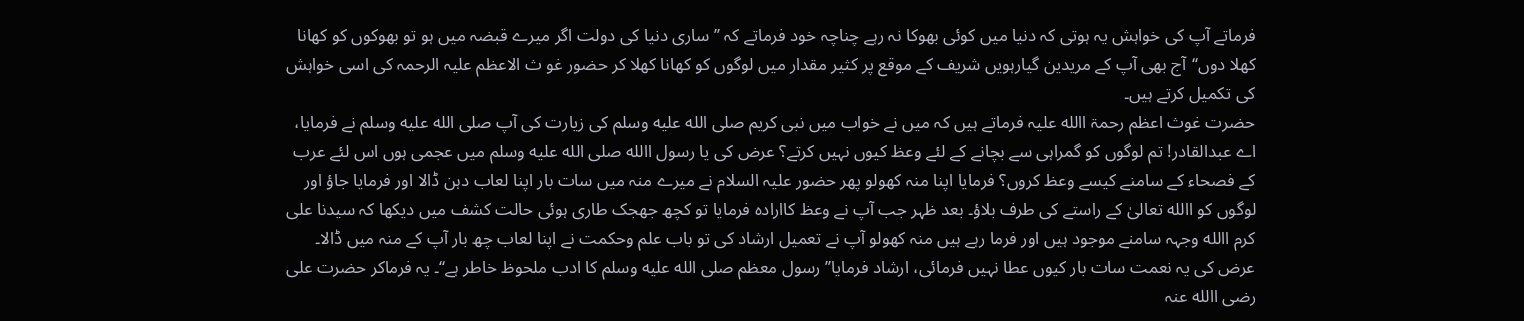فرماتے آپ کی خواہش یہ ہوتی کہ دنیا میں کوئی بھوکا نہ رہے چناچہ خود فرماتے کہ ’’ساری دنیا کی دولت اگر میرے قبضہ میں ہو تو بھوکوں کو کھانا کھلا دوں‘‘آج بھی آپ کے مریدین گیارہویں شریف کے موقع پر کثیر مقدار میں لوگوں کو کھانا کھلا کر حضور غو ث الاعظم علیہ الرحمہ کی اسی خواہش کی تکمیل کرتے ہیں۔
حضرت غوث اعظم رحمۃ االله علیہ فرماتے ہیں کہ میں نے خواب میں نبی کریم صلى الله عليه وسلم کی زیارت کی آپ صلى الله عليه وسلم نے فرمایا، اے عبدالقادر! تم لوگوں کو گمراہی سے بچانے کے لئے وعظ کیوں نہیں کرتے؟ عرض کی یا رسول االله صلى الله عليه وسلم میں عجمی ہوں اس لئے عرب کے فصحاء کے سامنے کیسے وعظ کروں؟ فرمایا اپنا منہ کھولو پھر حضور علیہ السلام نے میرے منہ میں سات بار اپنا لعاب دہن ڈالا اور فرمایا جاؤ اور لوگوں کو االله تعالیٰ کے راستے کی طرف بلاؤ۔ بعد ظہر جب آپ نے وعظ کاارادہ فرمایا تو کچھ جھجک طاری ہوئی حالت کشف میں دیکھا کہ سیدنا علی کرم االله وجہہ سامنے موجود ہیں اور فرما رہے ہیں منہ کھولو آپ نے تعمیل ارشاد کی تو باب علم وحکمت نے اپنا لعاب چھ بار آپ کے منہ میں ڈالا۔ عرض کی یہ نعمت سات بار کیوں عطا نہیں فرمائی، ارشاد فرمایا’’رسول معظم صلى الله عليه وسلم کا ادب ملحوظ خاطر ہے‘‘۔ یہ فرماکر حضرت علی رضی االله عنہ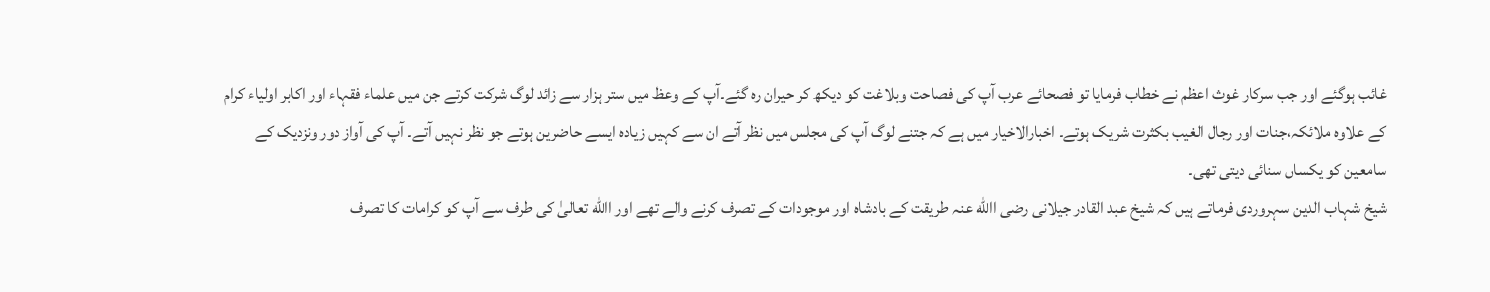غائب ہوگئے اور جب سرکار غوث اعظم نے خطاب فرمایا تو فصحائے عرب آپ کی فصاحت وبلاغت کو دیکھ کر حیران رہ گئے۔آپ کے وعظ میں ستر ہزار سے زائد لوگ شرکت کرتے جن میں علماء فقہاء اور اکابر اولیاء کرام کے علاوہ ملائکہ،جنات اور رجال الغیب بکثرت شریک ہوتے۔ اخبارالاخیار میں ہے کہ جتنے لوگ آپ کی مجلس میں نظر آتے ان سے کہیں زیادہ ایسے حاضرین ہوتے جو نظر نہیں آتے۔ آپ کی آواز دور ونزدیک کے سامعین کو یکساں سنائی دیتی تھی۔
شیخ شہاب الدین سہروردی فرماتے ہیں کہ شیخ عبد القادر جیلانی رضی االله عنہ طریقت کے بادشاہ اور موجودات کے تصرف کرنے والے تھے اور االله تعالیٰ کی طرف سے آپ کو کرامات کا تصرف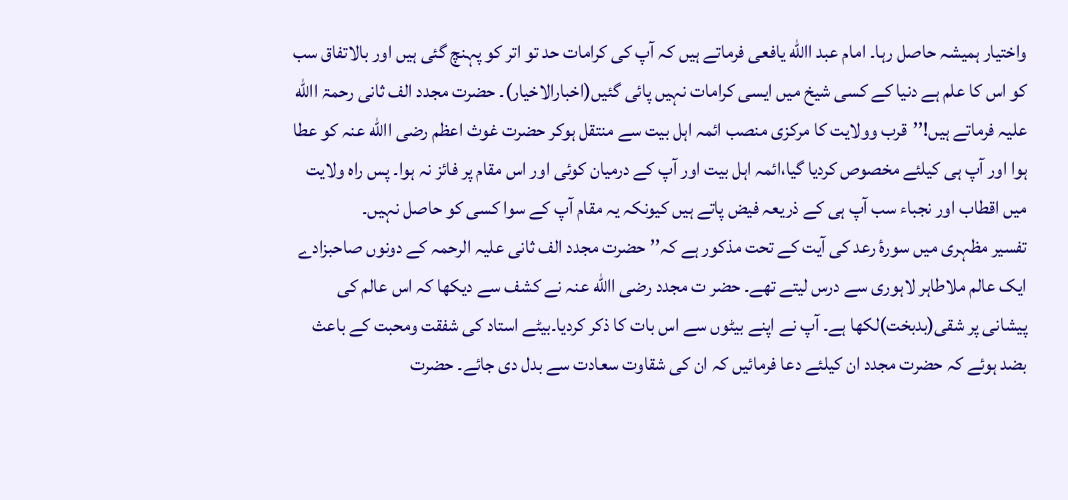واختیار ہمیشہ حاصل رہا۔ امام عبد االله یافعی فرماتے ہیں کہ آپ کی کرامات حد تو اتر کو پہنچ گئی ہیں اور بالاتفاق سب کو اس کا علم ہے دنیا کے کسی شیخ میں ایسی کرامات نہیں پائی گئیں(اخبارالاخیار)۔ حضرت مجدد الف ثانی رحمۃ االله علیہ فرماتے ہیں!’’قرب وولایت کا مرکزی منصب ائمہ اہل بیت سے منتقل ہوکر حضرت غوث اعظم رضی االله عنہ کو عطا ہوا اور آپ ہی کیلئے مخصوص کردیا گیا،ائمہ اہل بیت اور آپ کے درمیان کوئی اور اس مقام پر فائز نہ ہوا۔ پس راہ ولایت میں اقطاب اور نجباء سب آپ ہی کے ذریعہ فیض پاتے ہیں کیونکہ یہ مقام آپ کے سوا کسی کو حاصل نہیں۔
تفسیر مظہری میں سورۂ رعد کی آیت کے تحت مذکور ہے کہ’’حضرت مجدد الف ثانی علیہ الرحمہ کے دونوں صاحبزادے ایک عالم ملاطاہر لاہوری سے درس لیتے تھے۔ حضر ت مجدد رضی االله عنہ نے کشف سے دیکھا کہ اس عالم کی پیشانی پر شقی(بدبخت)لکھا ہے۔ آپ نے اپنے بیٹوں سے اس بات کا ذکر کردیا۔بیٹے استاد کی شفقت ومحبت کے باعث بضد ہوئے کہ حضرت مجدد ان کیلئے دعا فرمائیں کہ ان کی شقاوت سعادت سے بدل دی جائے۔ حضرت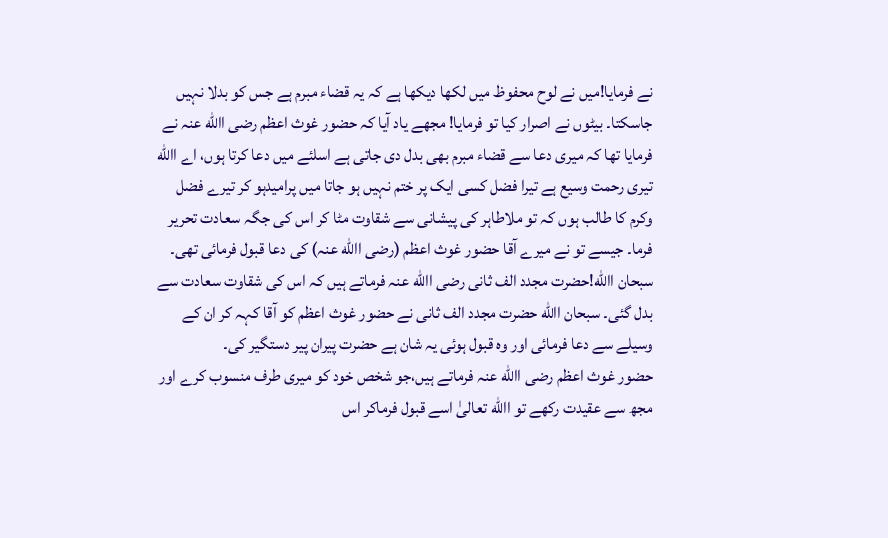نے فرمایا!میں نے لوح محفوظ میں لکھا دیکھا ہے کہ یہ قضاء مبرم ہے جس کو بدلا نہیں جاسکتا۔ بیٹوں نے اصرار کیا تو فرمایا! مجھے یاد آیا کہ حضور غوث اعظم رضی االله عنہ نے فرمایا تھا کہ میری دعا سے قضاء مبرم بھی بدل دی جاتی ہے اسلئے میں دعا کرتا ہوں، اے االله تیری رحمت وسیع ہے تیرا فضل کسی ایک پر ختم نہیں ہو جاتا میں پرامیدہو کر تیرے فضل وکرم کا طالب ہوں کہ تو ملاطاہر کی پیشانی سے شقاوت مٹا کر اس کی جگہ سعادت تحریر فرما۔ جیسے تو نے میرے آقا حضور غوث اعظم (رضی االله عنہ) کی دعا قبول فرمائی تھی۔ سبحان االله!حضرت مجدد الف ثانی رضی االله عنہ فرماتے ہیں کہ اس کی شقاوت سعادت سے بدل گئی۔ سبحان االله حضرت مجدد الف ثانی نے حضور غوث اعظم کو آقا کہہ کر ان کے وسیلے سے دعا فرمائی اور وہ قبول ہوئی یہ شان ہے حضرت پیران پیر دستگیر کی۔
حضور غوث اعظم رضی االله عنہ فرماتے ہیں،جو شخص خود کو میری طرف منسوب کرے اور مجھ سے عقیدت رکھے تو االله تعالیٰ اسے قبول فرماکر اس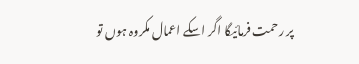پر رحمت فرمائیگا اگر اسکے اعمال مکروہ ہوں تو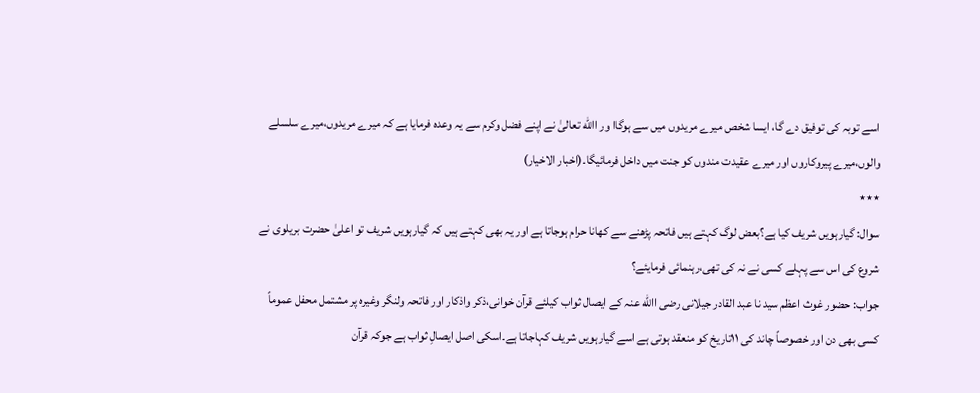اسے توبہ کی توفیق دے گا، ایسا شخص میرے مریدوں میں سے ہوگاا ور االله تعالیٰ نے اپنے فضل وکرم سے یہ وعدہ فرمایا ہے کہ میرے مریدوں،میرے سلسلے والوں،میرے پیروکاروں اور میرے عقیدت مندوں کو جنت میں داخل فرمائیگا۔(اخبار الاخیار)
٭٭٭
سوال: گیارہویں شریف کیا ہے؟بعض لوگ کہتے ہیں فاتحہ پڑھنے سے کھانا حرام ہوجاتا ہے اور یہ بھی کہتے ہیں کہ گیارہویں شریف تو اعلیٰ حضرت بریلوی نے شروع کی اس سے پہلے کسی نے نہ کی تھی،رہنمائی فرمایئے؟
جواب: حضور غوث اعظم سید نا عبد القادر جیلانی رضی االله عنہ کے ایصال ثواب کیلئے قرآن خوانی،ذکر واذکار اور فاتحہ ولنگر وغیرہ پر مشتمل محفل عموماً کسی بھی دن اور خصوصاً چاند کی ۱۱تاریخ کو منعقد ہوتی ہے اسے گیارہویں شریف کہاجاتا ہے۔اسکی اصل ایصالِ ثواب ہے جوکہ قرآن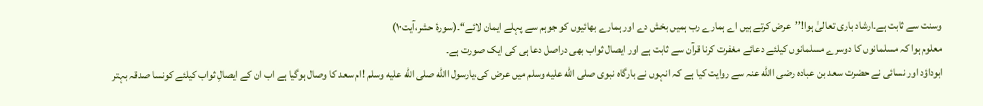وسنت سے ثابت ہے۔ارشاد باری تعالیٰ ہوا!’’عرض کرتے ہیں اے ہمارے رب ہمیں بخش دے اور ہمارے بھائیوں کو جوہم سے پہلے ایمان لائے‘‘۔(سورۂ حشر،آیت۱۰)
معلوم ہوا کہ مسلمانوں کا دوسرے مسلمانوں کیلئے دعائے مغفرت کرنا قرآن سے ثابت ہے اور ایصال ثواب بھی دراصل دعا ہی کی ایک صورت ہے۔
ابوداؤد اور نسائی نے حضرت سعد بن عبادہ رضی االله عنہ سے روایت کیا ہے کہ انہوں نے بارگاہ نبوی صلى الله عليه وسلم میں عرض کی،یارسول االله صلى الله عليه وسلم !ام سعد کا وصال ہوگیا ہے اب ان کے ایصالِ ثواب کیلئے کونسا صدقہ بہتر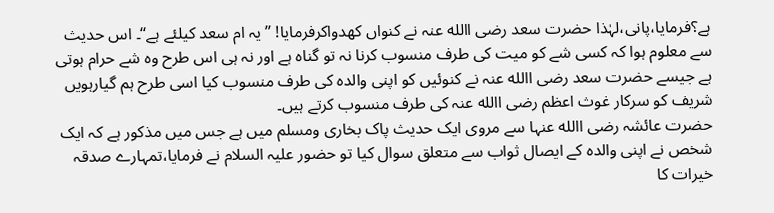ہے؟فرمایا،پانی،لہٰذا حضرت سعد رضی االله عنہ نے کنواں کھدواکرفرمایا! ’’یہ ام سعد کیلئے ہے‘‘۔ اس حدیث سے معلوم ہوا کہ کسی شے کو میت کی طرف منسوب کرنا نہ تو گناہ ہے اور نہ ہی اس طرح وہ شے حرام ہوتی ہے جیسے حضرت سعد رضی االله عنہ نے کنوئیں کو اپنی والدہ کی طرف منسوب کیا اسی طرح ہم گیارہویں شریف کو سرکار غوث اعظم رضی االله عنہ کی طرف منسوب کرتے ہیں۔
حضرت عائشہ رضی االله عنہا سے مروی ایک حدیث پاک بخاری ومسلم میں ہے جس میں مذکور ہے کہ ایک شخص نے اپنی والدہ کے ایصال ثواب سے متعلق سوال کیا تو حضور علیہ السلام نے فرمایا،تمہارے صدقہ خیرات کا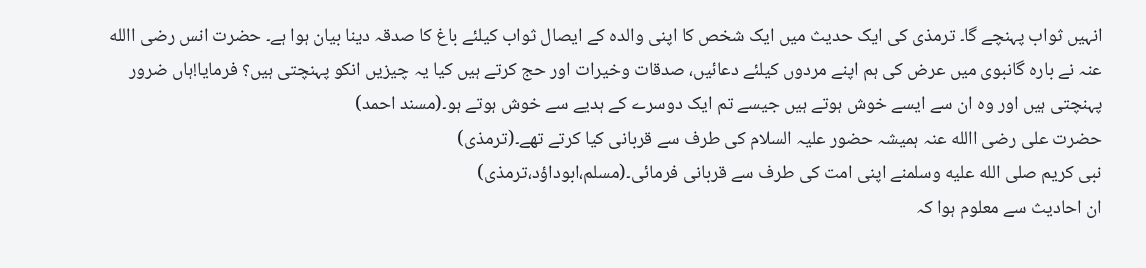انہیں ثواب پہنچے گا۔ ترمذی کی ایک حدیث میں ایک شخص کا اپنی والدہ کے ایصال ثواب کیلئے باغ کا صدقہ دینا بیان ہوا ہے۔ حضرت انس رضی االله عنہ نے بارہ گانبوی میں عرض کی ہم اپنے مردوں کیلئے دعائیں، صدقات وخیرات اور حج کرتے ہیں کیا یہ چیزیں انکو پہنچتی ہیں؟ فرمایا!ہاں ضرور پہنچتی ہیں اور وہ ان سے ایسے خوش ہوتے ہیں جیسے تم ایک دوسرے کے ہدیے سے خوش ہوتے ہو۔(مسند احمد)
حضرت علی رضی االله عنہ ہمیشہ حضور علیہ السلام کی طرف سے قربانی کیا کرتے تھے۔(ترمذی)
نبی کریم صلى الله عليه وسلمنے اپنی امت کی طرف سے قربانی فرمائی۔(مسلم،ابوداؤد،ترمذی)
ان احادیث سے معلوم ہوا کہ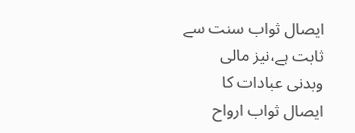ایصال ثواب سنت سے ثابت ہے،نیز مالی وبدنی عبادات کا ایصال ثواب ارواح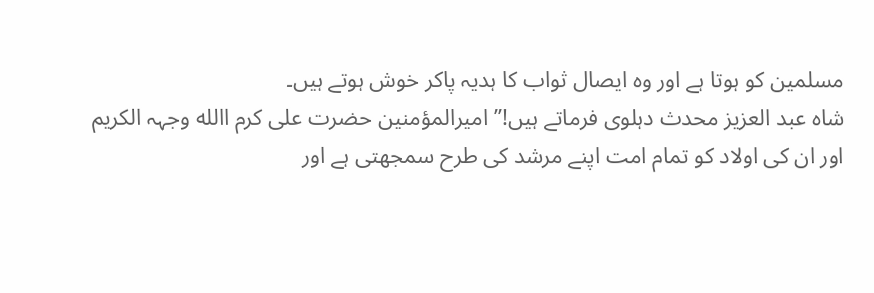مسلمین کو ہوتا ہے اور وہ ایصال ثواب کا ہدیہ پاکر خوش ہوتے ہیں۔
شاہ عبد العزیز محدث دہلوی فرماتے ہیں!’’ امیرالمؤمنین حضرت علی کرم االله وجہہ الکریم اور ان کی اولاد کو تمام امت اپنے مرشد کی طرح سمجھتی ہے اور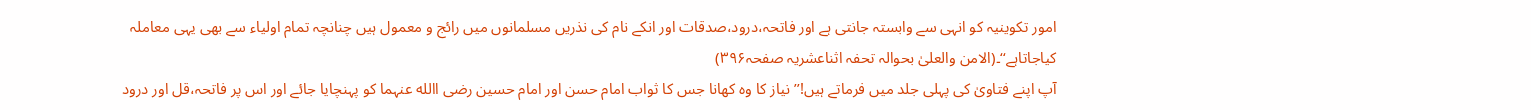امور تکوینیہ کو انہی سے وابستہ جانتی ہے اور فاتحہ،درود،صدقات اور انکے نام کی نذریں مسلمانوں میں رائج و معمول ہیں چنانچہ تمام اولیاء سے بھی یہی معاملہ کیاجاتاہے‘‘۔(الامن والعلیٰ بحوالہ تحفہ اثناعشریہ صفحہ۳۹۶)
آپ اپنے فتاویٰ کی پہلی جلد میں فرماتے ہیں!’’نیاز کا وہ کھانا جس کا ثواب امام حسن اور امام حسین رضی االله عنہما کو پہنچایا جائے اور اس پر فاتحہ،قل اور درود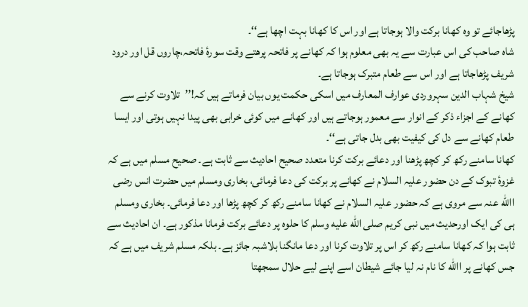پڑھاجائے تو وہ کھانا برکت والا ہوجاتا ہے اور اس کا کھانا بہت اچھا ہے‘‘۔
شاہ صاحب کی اس عبارت سے یہ بھی معلوم ہوا کہ کھانے پر فاتحہ پرھتے وقت سورۂ فاتحہ،چاروں قل اور درود شریف پڑھاجاتا ہے اور اس سے طعام متبرک ہوجاتا ہے۔
شیخ شہاب الدین سہروردی عوارف المعارف میں اسکی حکمت یوں بیان فرماتے ہیں کہ!’’تلاوت کرنے سے کھانے کے اجزاء ذکر کے انوار سے معمور ہوجاتے ہیں اور کھانے میں کوئی خرابی بھی پیدا نہیں ہوتی اور ایسا طعام کھانے سے دل کی کیفیت بھی بدل جاتی ہے‘‘۔
کھانا سامنے رکھ کر کچھ پڑھنا اور دعائے برکت کرنا متعدد صحیح احادیث سے ثابت ہے۔ صحیح مسلم میں ہے کہ غزوۂ تبوک کے دن حضور علیہ السلام نے کھانے پر برکت کی دعا فرمائی، بخاری ومسلم میں حضرت انس رضی االله عنہ سے مروی ہے کہ حضور علیہ السلام نے کھانا سامنے رکھ کر کچھ پڑھا اور دعا فرمائی۔ بخاری ومسلم ہی کی ایک اورحدیث میں نبی کریم صلى الله عليه وسلم کا حلوہ پر دعائے برکت فرمانا مذکور ہے۔ ان احادیث سے ثابت ہوا کہ کھانا سامنے رکھ کر اس پر تلاوت کرنا اور دعا مانگنا بلاشبہ جائز ہے۔ بلکہ مسلم شریف میں ہے کہ جس کھانے پر االله کا نام نہ لیا جائے شیطان اسے اپنے لیے حلال سمجھتا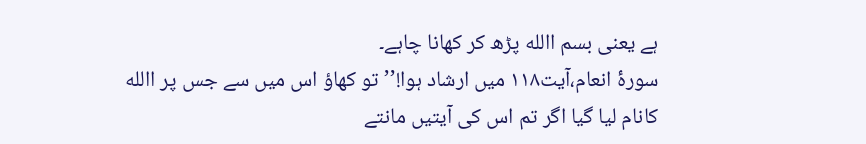ہے یعنی بسم االله پڑھ کر کھانا چاہے۔
سورۂ انعام،آیت۱۱۸ میں ارشاد ہوا!’’تو کھاؤ اس میں سے جس پر االله کانام لیا گیا اگر تم اس کی آیتیں مانتے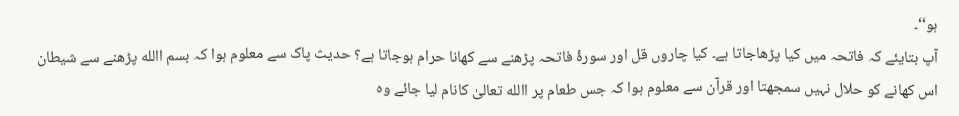ہو‘‘۔
آپ بتایئے کہ فاتحہ میں کیا پڑھاجاتا ہے۔ کیا چاروں قل اور سورۂ فاتحہ پڑھنے سے کھانا حرام ہوجاتا ہے؟ حدیث پاک سے معلوم ہوا کہ بسم االله پڑھنے سے شیطان اس کھانے کو حلال نہیں سمجھتا اور قرآن سے معلوم ہوا کہ جس طعام پر االله تعالیٰ کانام لیا جائے وہ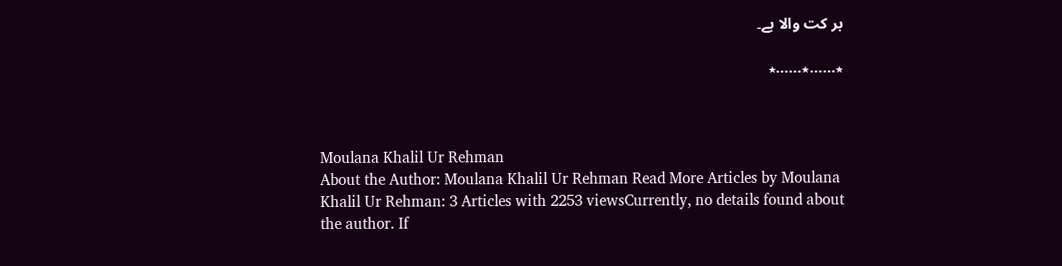بر کت والا ہے۔

٭……٭……٭



Moulana Khalil Ur Rehman
About the Author: Moulana Khalil Ur Rehman Read More Articles by Moulana Khalil Ur Rehman: 3 Articles with 2253 viewsCurrently, no details found about the author. If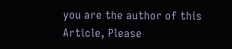you are the author of this Article, Please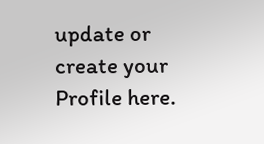update or create your Profile here.